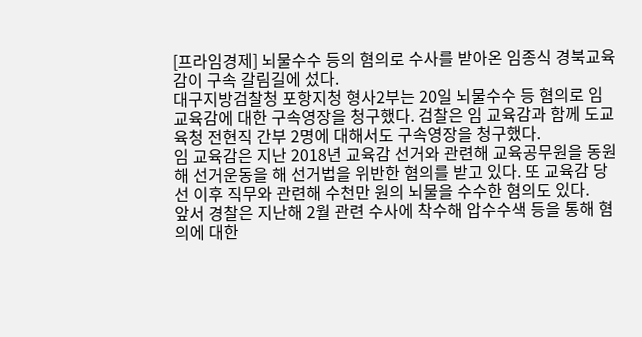[프라임경제] 뇌물수수 등의 혐의로 수사를 받아온 임종식 경북교육감이 구속 갈림길에 섰다.
대구지방검찰청 포항지청 형사2부는 20일 뇌물수수 등 혐의로 임 교육감에 대한 구속영장을 청구했다. 검찰은 임 교육감과 함께 도교육청 전현직 간부 2명에 대해서도 구속영장을 청구했다.
임 교육감은 지난 2018년 교육감 선거와 관련해 교육공무원을 동원해 선거운동을 해 선거법을 위반한 혐의를 받고 있다. 또 교육감 당선 이후 직무와 관련해 수천만 원의 뇌물을 수수한 혐의도 있다.
앞서 경찰은 지난해 2월 관련 수사에 착수해 압수수색 등을 통해 혐의에 대한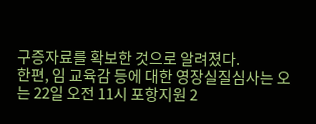구증자료를 확보한 것으로 알려졌다.
한편, 임 교육감 등에 대한 영장실질심사는 오는 22일 오전 11시 포항지원 2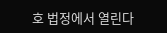호 법정에서 열린다